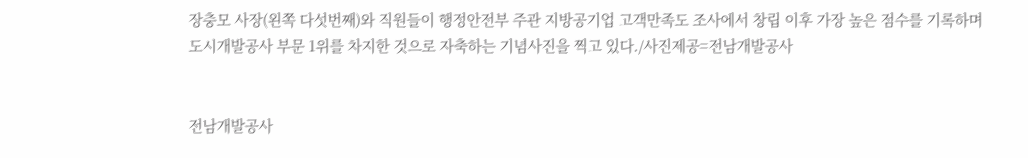장충모 사장(왼쪽 다섯번째)와 직원들이 행정안전부 주관 지방공기업 고객만족도 조사에서 창립 이후 가장 높은 점수를 기록하며 도시개발공사 부문 1위를 차지한 것으로 자축하는 기념사진을 찍고 있다./사진제공=전남개발공사


전남개발공사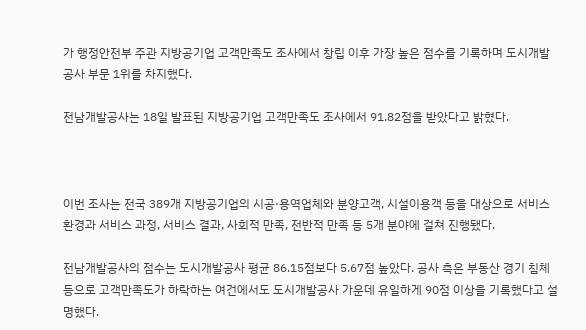가 행정안전부 주관 지방공기업 고객만족도 조사에서 창립 이후 가장 높은 점수를 기록하며 도시개발공사 부문 1위를 차지했다.

전남개발공사는 18일 발표된 지방공기업 고객만족도 조사에서 91.82점을 받았다고 밝혔다.



이번 조사는 전국 389개 지방공기업의 시공·용역업체와 분양고객, 시설이용객 등을 대상으로 서비스 환경과 서비스 과정, 서비스 결과, 사회적 만족, 전반적 만족 등 5개 분야에 걸쳐 진행됐다.

전남개발공사의 점수는 도시개발공사 평균 86.15점보다 5.67점 높았다. 공사 측은 부동산 경기 침체 등으로 고객만족도가 하락하는 여건에서도 도시개발공사 가운데 유일하게 90점 이상을 기록했다고 설명했다.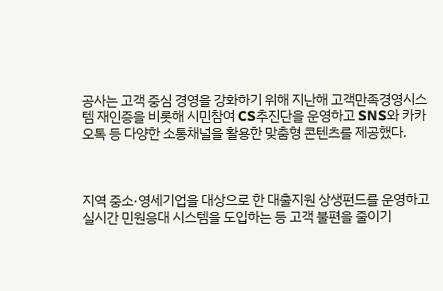공사는 고객 중심 경영을 강화하기 위해 지난해 고객만족경영시스템 재인증을 비롯해 시민참여 CS추진단을 운영하고 SNS와 카카오톡 등 다양한 소통채널을 활용한 맞춤형 콘텐츠를 제공했다.



지역 중소·영세기업을 대상으로 한 대출지원 상생펀드를 운영하고 실시간 민원응대 시스템을 도입하는 등 고객 불편을 줄이기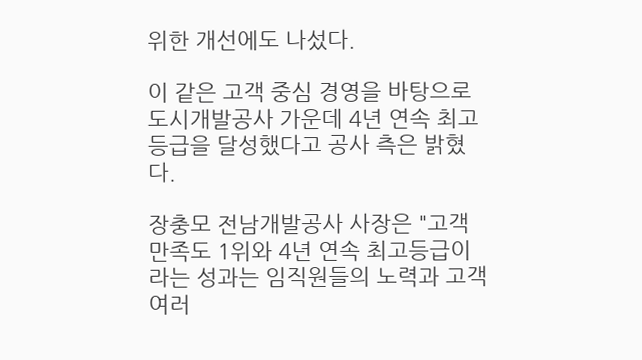위한 개선에도 나섰다.

이 같은 고객 중심 경영을 바탕으로 도시개발공사 가운데 4년 연속 최고 등급을 달성했다고 공사 측은 밝혔다.

장충모 전남개발공사 사장은 "고객만족도 1위와 4년 연속 최고등급이라는 성과는 임직원들의 노력과 고객 여러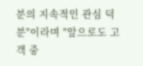분의 지속적인 관심 덕분"이라며 "앞으로도 고객 중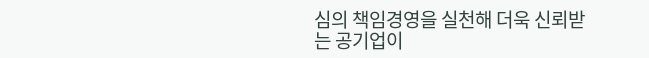심의 책임경영을 실천해 더욱 신뢰받는 공기업이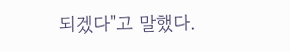되겠다"고 말했다.